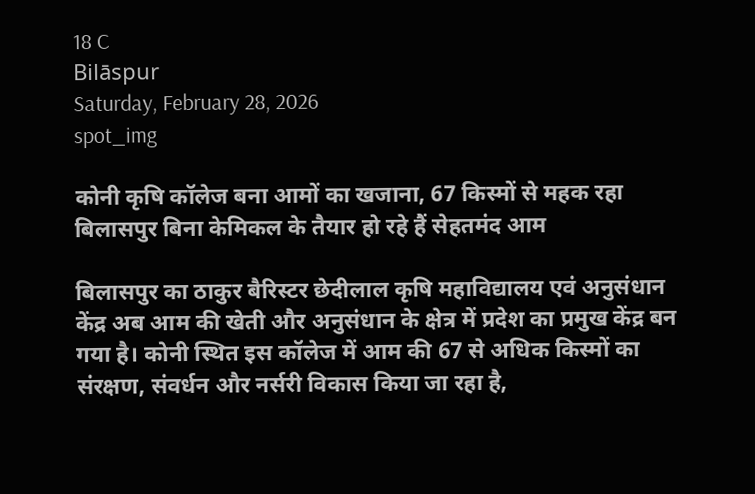18 C
Bilāspur
Saturday, February 28, 2026
spot_img

कोनी कृषि कॉलेज बना आमों का खजाना, 67 किस्मों से महक रहा बिलासपुर बिना केमिकल के तैयार हो रहे हैं सेहतमंद आम

बिलासपुर का ठाकुर बैरिस्टर छेदीलाल कृषि महाविद्यालय एवं अनुसंधान केंद्र अब आम की खेती और अनुसंधान के क्षेत्र में प्रदेश का प्रमुख केंद्र बन गया है। कोनी स्थित इस कॉलेज में आम की 67 से अधिक किस्मों का संरक्षण, संवर्धन और नर्सरी विकास किया जा रहा है,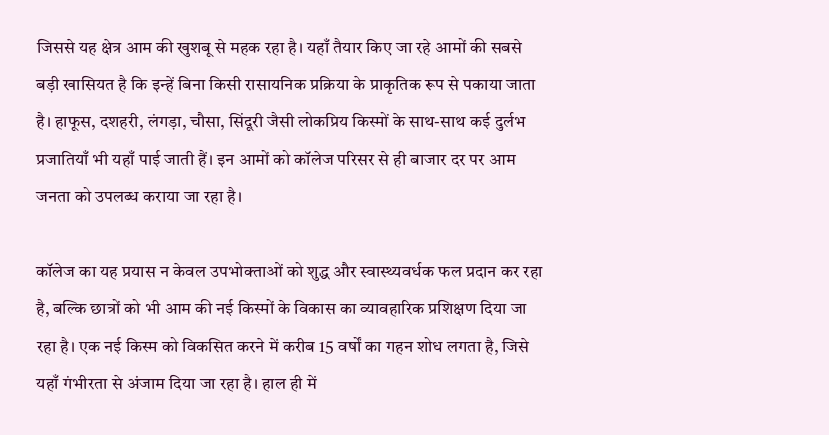जिससे यह क्षेत्र आम की खुशबू से महक रहा है। यहाँ तैयार किए जा रहे आमों की सबसे बड़ी खासियत है कि इन्हें बिना किसी रासायनिक प्रक्रिया के प्राकृतिक रूप से पकाया जाता है। हाफूस, दशहरी, लंगड़ा, चौसा, सिंदूरी जैसी लोकप्रिय किस्मों के साथ-साथ कई दुर्लभ प्रजातियाँ भी यहाँ पाई जाती हैं। इन आमों को कॉलेज परिसर से ही बाजार दर पर आम जनता को उपलब्ध कराया जा रहा है।

कॉलेज का यह प्रयास न केवल उपभोक्ताओं को शुद्ध और स्वास्थ्यवर्धक फल प्रदान कर रहा है, बल्कि छात्रों को भी आम की नई किस्मों के विकास का व्यावहारिक प्रशिक्षण दिया जा रहा है। एक नई किस्म को विकसित करने में करीब 15 वर्षों का गहन शोध लगता है, जिसे यहाँ गंभीरता से अंजाम दिया जा रहा है। हाल ही में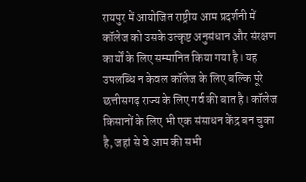रायपुर में आयोजित राष्ट्रीय आम प्रदर्शनी में कॉलेज को उसके उत्कृष्ट अनुसंधान और संरक्षण कार्यों के लिए सम्मानित किया गया है। यह उपलब्धि न केवल कॉलेज के लिए बल्कि पूरे छत्तीसगढ़ राज्य के लिए गर्व की बात है। कॉलेज किसानों के लिए भी एक संसाधन केंद्र बन चुका है, जहां से वे आम की सभी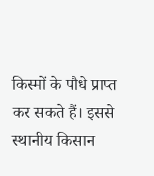किस्मों के पौधे प्राप्त कर सकते हैं। इससे स्थानीय किसान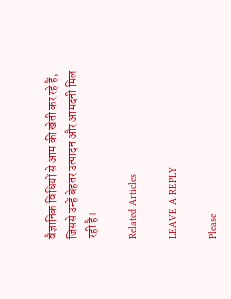वैज्ञानिक विधियों से आम की खेती कर रहे हैं, जिससे उन्हें बेहतर उत्पादन और आमदनी मिल रही है।

Related Articles

LEAVE A REPLY

Please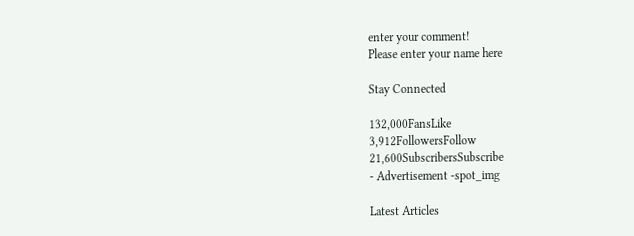enter your comment!
Please enter your name here

Stay Connected

132,000FansLike
3,912FollowersFollow
21,600SubscribersSubscribe
- Advertisement -spot_img

Latest Articles